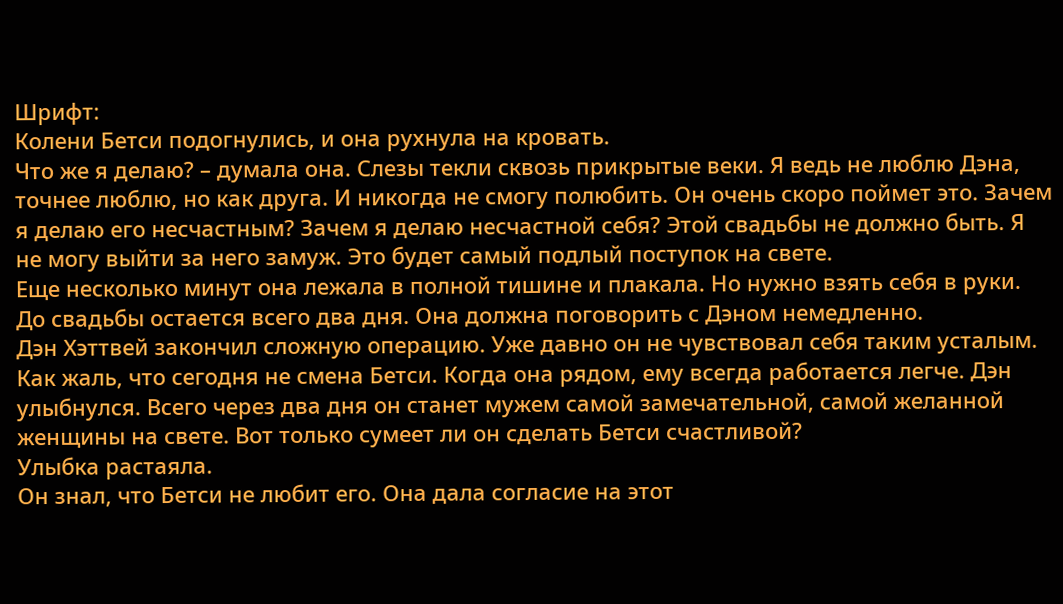Шрифт:
Колени Бетси подогнулись, и она рухнула на кровать.
Что же я делаю? – думала она. Слезы текли сквозь прикрытые веки. Я ведь не люблю Дэна, точнее люблю, но как друга. И никогда не смогу полюбить. Он очень скоро поймет это. Зачем я делаю его несчастным? Зачем я делаю несчастной себя? Этой свадьбы не должно быть. Я не могу выйти за него замуж. Это будет самый подлый поступок на свете.
Еще несколько минут она лежала в полной тишине и плакала. Но нужно взять себя в руки. До свадьбы остается всего два дня. Она должна поговорить с Дэном немедленно.
Дэн Хэттвей закончил сложную операцию. Уже давно он не чувствовал себя таким усталым. Как жаль, что сегодня не смена Бетси. Когда она рядом, ему всегда работается легче. Дэн улыбнулся. Всего через два дня он станет мужем самой замечательной, самой желанной женщины на свете. Вот только сумеет ли он сделать Бетси счастливой?
Улыбка растаяла.
Он знал, что Бетси не любит его. Она дала согласие на этот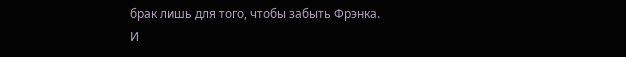брак лишь для того, чтобы забыть Фрэнка.
И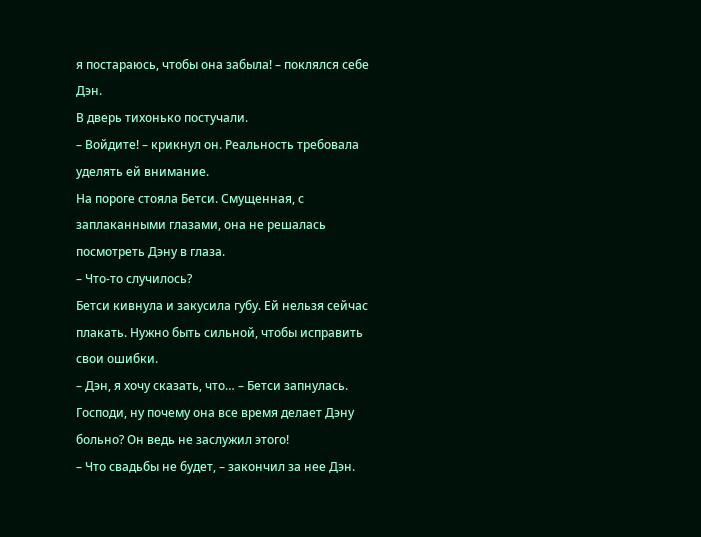я постараюсь, чтобы она забыла! – поклялся себе Дэн.
В дверь тихонько постучали.
– Войдите! – крикнул он. Реальность требовала уделять ей внимание.
На пороге стояла Бетси. Смущенная, с заплаканными глазами, она не решалась посмотреть Дэну в глаза.
– Что-то случилось?
Бетси кивнула и закусила губу. Ей нельзя сейчас плакать. Нужно быть сильной, чтобы исправить свои ошибки.
– Дэн, я хочу сказать, что… – Бетси запнулась.
Господи, ну почему она все время делает Дэну больно? Он ведь не заслужил этого!
– Что свадьбы не будет, – закончил за нее Дэн.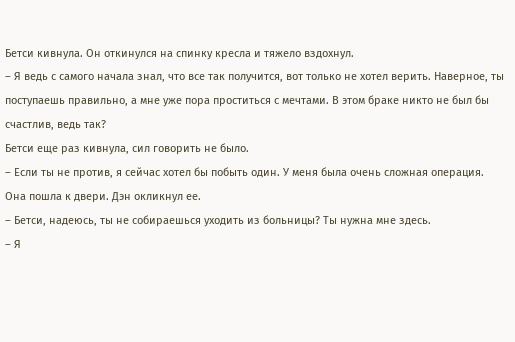Бетси кивнула. Он откинулся на спинку кресла и тяжело вздохнул.
– Я ведь с самого начала знал, что все так получится, вот только не хотел верить. Наверное, ты поступаешь правильно, а мне уже пора проститься с мечтами. В этом браке никто не был бы счастлив, ведь так?
Бетси еще раз кивнула, сил говорить не было.
– Если ты не против, я сейчас хотел бы побыть один. У меня была очень сложная операция.
Она пошла к двери. Дэн окликнул ее.
– Бетси, надеюсь, ты не собираешься уходить из больницы? Ты нужна мне здесь.
– Я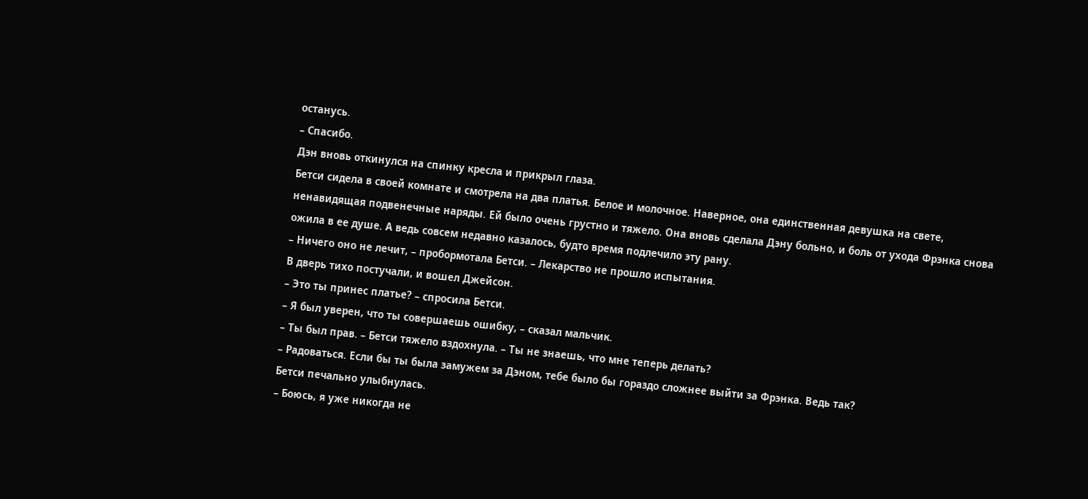останусь.
– Спасибо.
Дэн вновь откинулся на спинку кресла и прикрыл глаза.
Бетси сидела в своей комнате и смотрела на два платья. Белое и молочное. Наверное, она единственная девушка на свете, ненавидящая подвенечные наряды. Ей было очень грустно и тяжело. Она вновь сделала Дэну больно, и боль от ухода Фрэнка снова ожила в ее душе. А ведь совсем недавно казалось, будто время подлечило эту рану.
– Ничего оно не лечит, – пробормотала Бетси. – Лекарство не прошло испытания.
В дверь тихо постучали, и вошел Джейсон.
– Это ты принес платье? – спросила Бетси.
– Я был уверен, что ты совершаешь ошибку, – сказал мальчик.
– Ты был прав. – Бетси тяжело вздохнула. – Ты не знаешь, что мне теперь делать?
– Радоваться. Если бы ты была замужем за Дэном, тебе было бы гораздо сложнее выйти за Фрэнка. Ведь так?
Бетси печально улыбнулась.
– Боюсь, я уже никогда не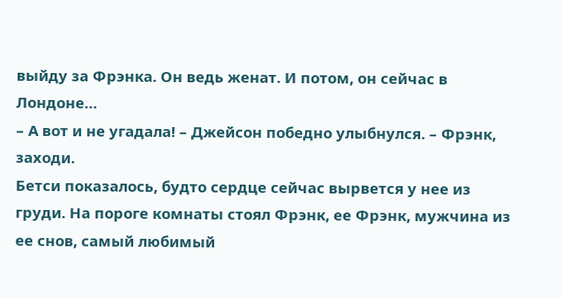выйду за Фрэнка. Он ведь женат. И потом, он сейчас в Лондоне…
– А вот и не угадала! – Джейсон победно улыбнулся. – Фрэнк, заходи.
Бетси показалось, будто сердце сейчас вырвется у нее из груди. На пороге комнаты стоял Фрэнк, ее Фрэнк, мужчина из ее снов, самый любимый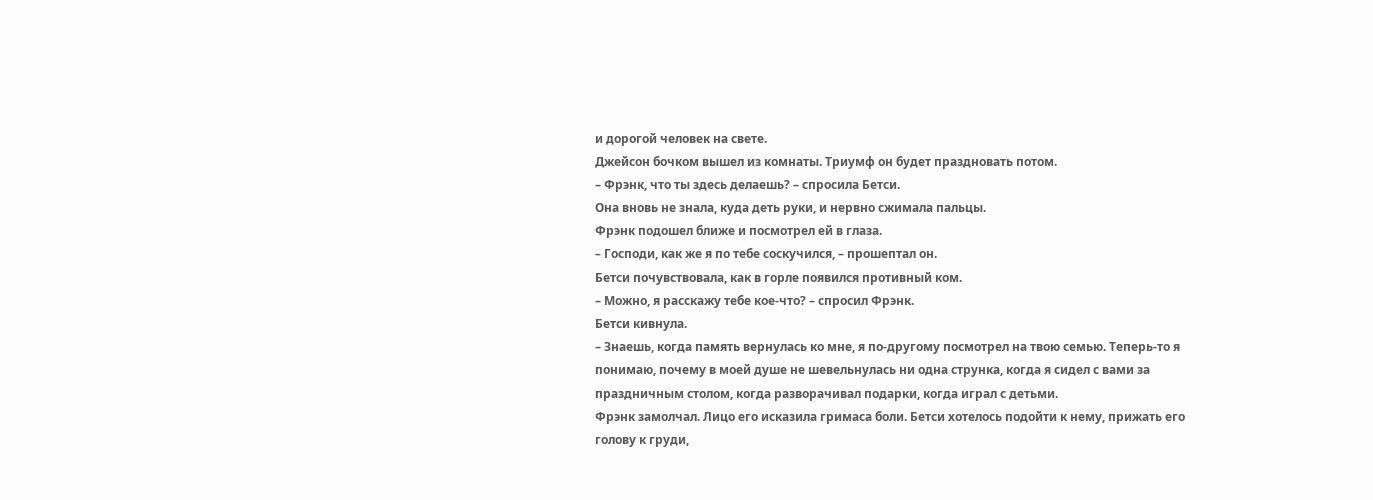и дорогой человек на свете.
Джейсон бочком вышел из комнаты. Триумф он будет праздновать потом.
– Фрэнк, что ты здесь делаешь? – спросила Бетси.
Она вновь не знала, куда деть руки, и нервно сжимала пальцы.
Фрэнк подошел ближе и посмотрел ей в глаза.
– Господи, как же я по тебе соскучился, – прошептал он.
Бетси почувствовала, как в горле появился противный ком.
– Можно, я расскажу тебе кое-что? – спросил Фрэнк.
Бетси кивнула.
– Знаешь, когда память вернулась ко мне, я по-другому посмотрел на твою семью. Теперь-то я понимаю, почему в моей душе не шевельнулась ни одна струнка, когда я сидел с вами за праздничным столом, когда разворачивал подарки, когда играл с детьми.
Фрэнк замолчал. Лицо его исказила гримаса боли. Бетси хотелось подойти к нему, прижать его голову к груди,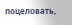поцеловать,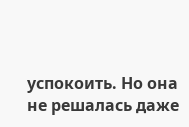успокоить. Но она не решалась даже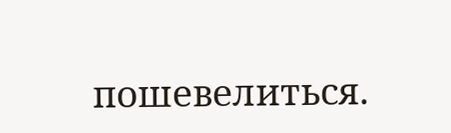пошевелиться.